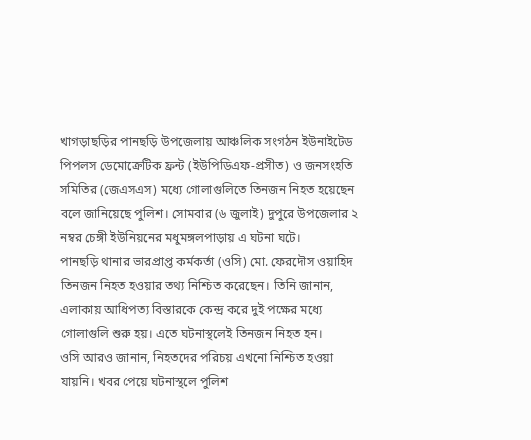খাগড়াছড়ির পানছড়ি উপজেলায় আঞ্চলিক সংগঠন ইউনাইটেড পিপলস ডেমোক্রেটিক ফ্রন্ট (ইউপিডিএফ-প্রসীত) ও জনসংহতি সমিতির (জেএসএস) মধ্যে গোলাগুলিতে তিনজন নিহত হয়েছেন বলে জানিয়েছে পুলিশ। সোমবার (৬ জুলাই) দুপুরে উপজেলার ২ নম্বর চেঙ্গী ইউনিয়নের মধুমঙ্গলপাড়ায় এ ঘটনা ঘটে।
পানছড়ি থানার ভারপ্রাপ্ত কর্মকর্তা (ওসি) মো. ফেরদৌস ওয়াহিদ তিনজন নিহত হওয়ার তথ্য নিশ্চিত করেছেন। তিনি জানান, এলাকায় আধিপত্য বিস্তারকে কেন্দ্র করে দুই পক্ষের মধ্যে গোলাগুলি শুরু হয়। এতে ঘটনাস্থলেই তিনজন নিহত হন।
ওসি আরও জানান, নিহতদের পরিচয় এখনো নিশ্চিত হওয়া যায়নি। খবর পেয়ে ঘটনাস্থলে পুলিশ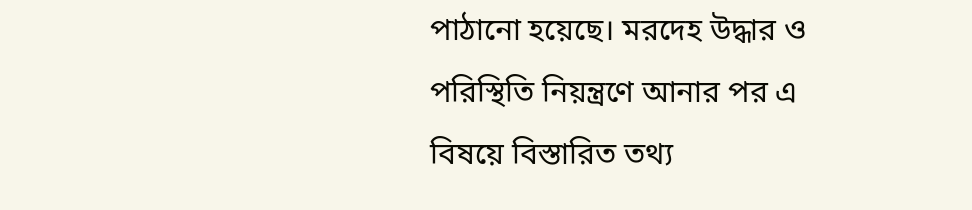পাঠানো হয়েছে। মরদেহ উদ্ধার ও পরিস্থিতি নিয়ন্ত্রণে আনার পর এ বিষয়ে বিস্তারিত তথ্য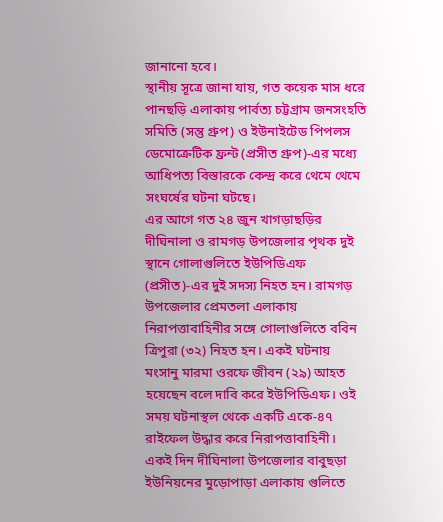জানানো হবে।
স্থানীয় সূত্রে জানা যায়, গত কয়েক মাস ধরে পানছড়ি এলাকায় পার্বত্য চট্টগ্রাম জনসংহতি সমিতি (সন্তু গ্রুপ) ও ইউনাইটেড পিপলস ডেমোক্রেটিক ফ্রন্ট (প্রসীত গ্রুপ)-এর মধ্যে আধিপত্য বিস্তারকে কেন্দ্র করে থেমে থেমে সংঘর্ষের ঘটনা ঘটছে।
এর আগে গত ২৪ জুন খাগড়াছড়ির দীঘিনালা ও রামগড় উপজেলার পৃথক দুই স্থানে গোলাগুলিতে ইউপিডিএফ (প্রসীত)-এর দুই সদস্য নিহত হন। রামগড় উপজেলার প্রেমতলা এলাকায় নিরাপত্তাবাহিনীর সঙ্গে গোলাগুলিতে ববিন ত্রিপুরা (৩২) নিহত হন। একই ঘটনায় মংসানু মারমা ওরফে জীবন (২৯) আহত হয়েছেন বলে দাবি করে ইউপিডিএফ। ওই সময় ঘটনাস্থল থেকে একটি একে-৪৭ রাইফেল উদ্ধার করে নিরাপত্তাবাহিনী।
একই দিন দীঘিনালা উপজেলার বাবুছড়া ইউনিয়নের মুড়োপাড়া এলাকায় গুলিতে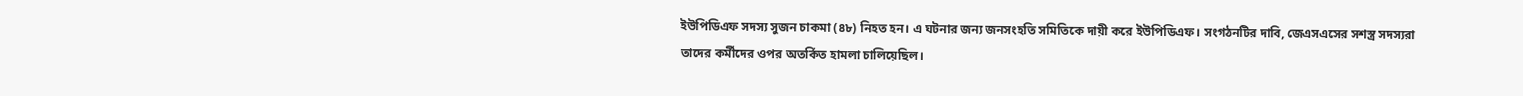ইউপিডিএফ সদস্য সুজন চাকমা (৪৮) নিহত হন। এ ঘটনার জন্য জনসংহতি সমিতিকে দায়ী করে ইউপিডিএফ। সংগঠনটির দাবি, জেএসএসের সশস্ত্র সদস্যরা তাদের কর্মীদের ওপর অতর্কিত হামলা চালিয়েছিল।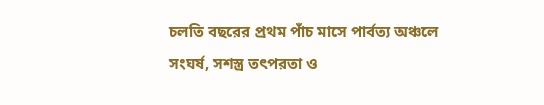চলতি বছরের প্রথম পাঁচ মাসে পার্বত্য অঞ্চলে সংঘর্ষ, সশস্ত্র তৎপরতা ও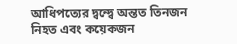আধিপত্যের দ্বন্দ্বে অন্তত তিনজন নিহত এবং কয়েকজন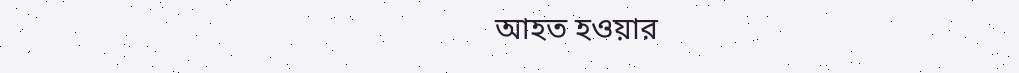আহত হওয়ার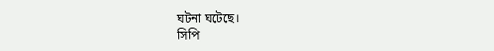ঘটনা ঘটেছে।
সিপি